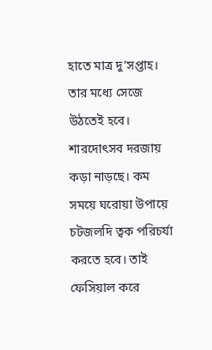হাতে মাত্র দু’সপ্তাহ। তার মধ্যে সেজে উঠতেই হবে। শারদোৎসব দরজায় কড়া নাড়ছে। কম সময়ে ঘরোয়া উপায়ে চটজলদি ত্বক পরিচর্যা করতে হবে। তাই ফেসিয়াল করে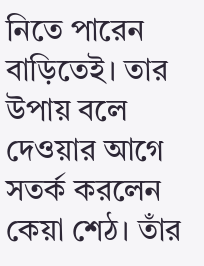নিতে পারেন বাড়িতেই। তার উপায় বলে দেওয়ার আগে সতর্ক করলেন কেয়া শেঠ। তাঁর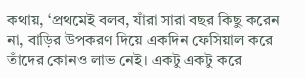কথায়, ‘প্রথমেই বলব, যাঁরা সারা বছর কিছু করেন না, বাড়ির উপকরণ দিয়ে একদিন ফেসিয়াল করে তাঁদের কোনও লাভ নেই। একটু একটু করে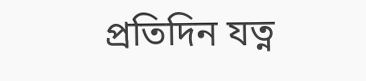প্রতিদিন যত্ন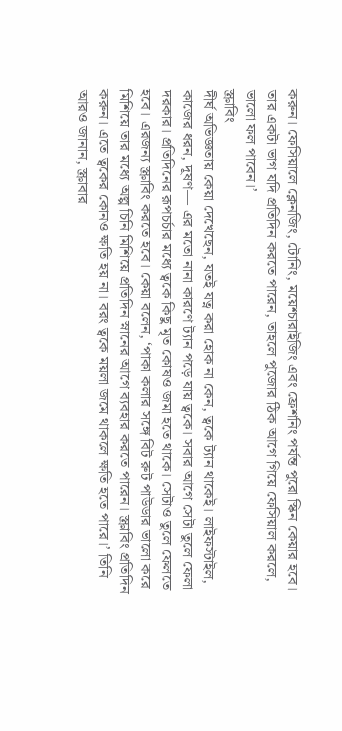করুন। ফেসিয়ালে ক্লেনজিং, টোনিং, ময়েশ্চারাইজিং এবং ফ্রেশনিং পর্যন্ত পুরো স্কিন কেয়ার হবে। তার একটা ভাগ যদি প্রতিদিন করতে পারেন, তাহলে পুজোর ঠিক আগে গিয়ে ফেসিয়াল করলে, ভালো ফল পাবেন।’
স্ক্রাবিং
দীর্ঘ অভিজ্ঞতায় কেয়া দেখেছেন, যতই যত্ন করা হোক না কেন, ত্বকে ট্যান থাকেই। লাইফস্টাইল, কাজের ধরন, দূষণ— এর মতো নানা কারণে ট্যান পড়ে যায় ত্বকে। সবার আগে সেটা তুলে ফেলা দরকার। প্রতিদিনের রূপচর্চার মধ্যে ত্বকে কিছু মৃত কোষও জমা হতে থাকে। সেটাও তুলে ফেলতে হবে। এরজন্য স্ক্রাবিং করতে হবে। কেয়া বলেন, ‘পাকা কলার সঙ্গে বিট রুট পাউডার ভালো করে মিশিয়ে তার মধ্যে অল্প চিনি মিশিয়ে প্রতিদিন স্নানের আগে ব্যবহার করতে পারেন। স্ক্রাবিং প্রতিদিন করুন। এতে ত্বকের কোনও ক্ষতি হয় না। বরং ত্বকে ময়লা জমে থাকলে ক্ষতি হতে পারে।’ তিনি আরও জানান, স্ক্রাবার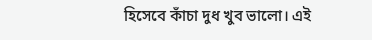হিসেবে কাঁচা দুধ খুব ভালো। এই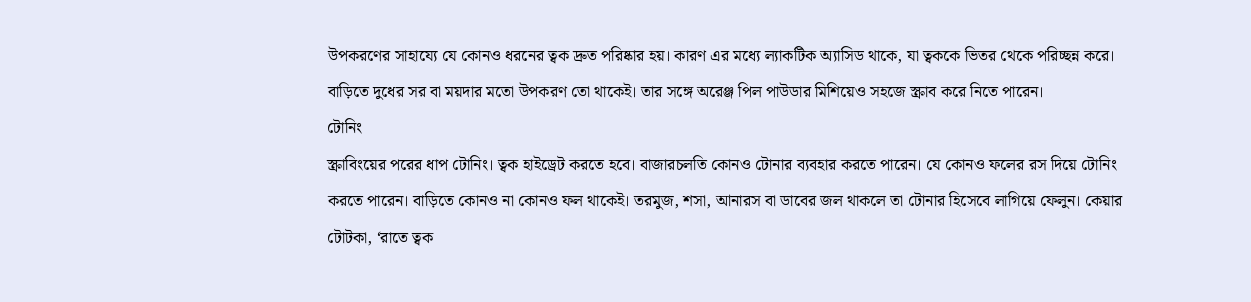উপকরণের সাহায্যে যে কোনও ধরনের ত্বক দ্রুত পরিষ্কার হয়। কারণ এর মধ্যে ল্যাকটিক অ্যাসিড থাকে, যা ত্বককে ভিতর থেকে পরিচ্ছন্ন করে। বাড়িতে দুধের সর বা ময়দার মতো উপকরণ তো থাকেই। তার সঙ্গে অরেঞ্জ পিল পাউডার মিশিয়েও সহজে স্ক্রাব করে নিতে পারেন।
টোনিং
স্ক্রাবিংয়ের পরের ধাপ টোনিং। ত্বক হাইড্রেট করতে হবে। বাজারচলতি কোনও টোনার ব্যবহার করতে পারেন। যে কোনও ফলের রস দিয়ে টোনিং করতে পারেন। বাড়িতে কোনও না কোনও ফল থাকেই। তরমুজ, শসা, আনারস বা ডাবের জল থাকলে তা টোনার হিসেবে লাগিয়ে ফেলুন। কেয়ার টোটকা, ‘রাতে ত্বক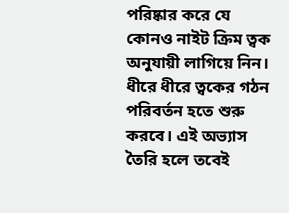পরিষ্কার করে যে কোনও নাইট ক্রিম ত্বক অনুযায়ী লাগিয়ে নিন। ধীরে ধীরে ত্বকের গঠন পরিবর্তন হতে শুরু করবে। এই অভ্যাস তৈরি হলে তবেই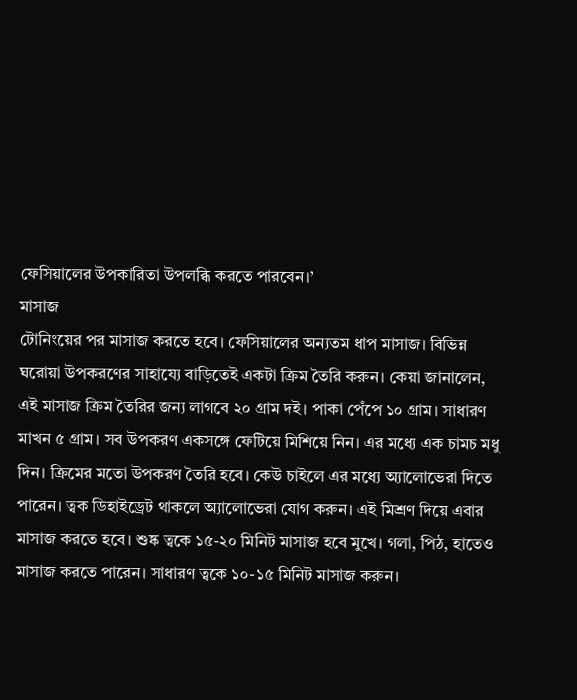ফেসিয়ালের উপকারিতা উপলব্ধি করতে পারবেন।’
মাসাজ
টোনিংয়ের পর মাসাজ করতে হবে। ফেসিয়ালের অন্যতম ধাপ মাসাজ। বিভিন্ন ঘরোয়া উপকরণের সাহায্যে বাড়িতেই একটা ক্রিম তৈরি করুন। কেয়া জানালেন, এই মাসাজ ক্রিম তৈরির জন্য লাগবে ২০ গ্রাম দই। পাকা পেঁপে ১০ গ্রাম। সাধারণ মাখন ৫ গ্রাম। সব উপকরণ একসঙ্গে ফেটিয়ে মিশিয়ে নিন। এর মধ্যে এক চামচ মধু দিন। ক্রিমের মতো উপকরণ তৈরি হবে। কেউ চাইলে এর মধ্যে অ্যালোভেরা দিতে পারেন। ত্বক ডিহাইড্রেট থাকলে অ্যালোভেরা যোগ করুন। এই মিশ্রণ দিয়ে এবার মাসাজ করতে হবে। শুষ্ক ত্বকে ১৫-২০ মিনিট মাসাজ হবে মুখে। গলা, পিঠ, হাতেও মাসাজ করতে পারেন। সাধারণ ত্বকে ১০-১৫ মিনিট মাসাজ করুন।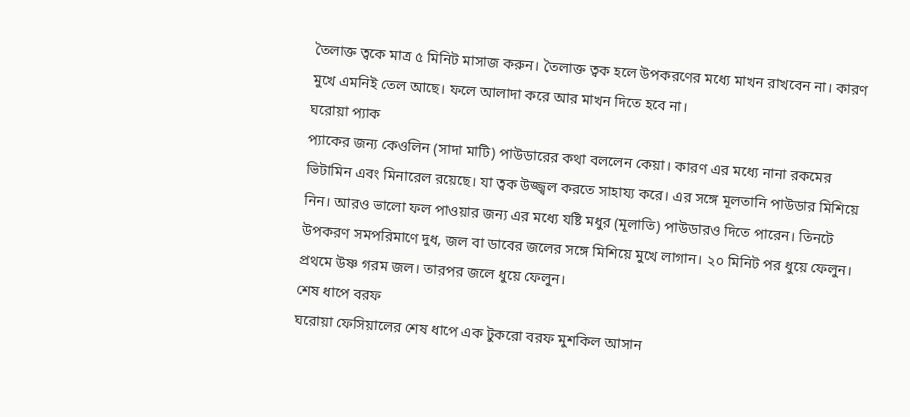তৈলাক্ত ত্বকে মাত্র ৫ মিনিট মাসাজ করুন। তৈলাক্ত ত্বক হলে উপকরণের মধ্যে মাখন রাখবেন না। কারণ মুখে এমনিই তেল আছে। ফলে আলাদা করে আর মাখন দিতে হবে না।
ঘরোয়া প্যাক
প্যাকের জন্য কেওলিন (সাদা মাটি) পাউডারের কথা বললেন কেয়া। কারণ এর মধ্যে নানা রকমের ভিটামিন এবং মিনারেল রয়েছে। যা ত্বক উজ্জ্বল করতে সাহায্য করে। এর সঙ্গে মূলতানি পাউডার মিশিয়ে নিন। আরও ভালো ফল পাওয়ার জন্য এর মধ্যে যষ্টি মধুর (মূলাতি) পাউডারও দিতে পারেন। তিনটে উপকরণ সমপরিমাণে দুধ, জল বা ডাবের জলের সঙ্গে মিশিয়ে মুখে লাগান। ২০ মিনিট পর ধুয়ে ফেলুন। প্রথমে উষ্ণ গরম জল। তারপর জলে ধুয়ে ফেলুন।
শেষ ধাপে বরফ
ঘরোয়া ফেসিয়ালের শেষ ধাপে এক টুকরো বরফ মুশকিল আসান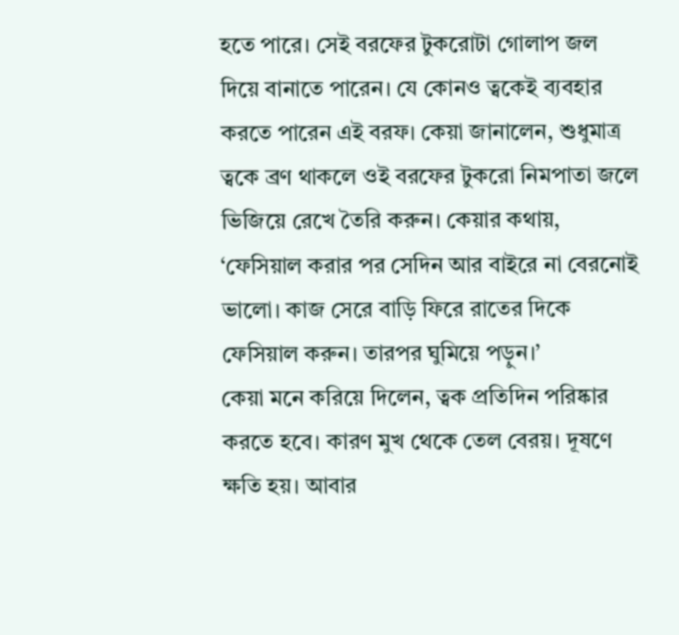হতে পারে। সেই বরফের টুকরোটা গোলাপ জল দিয়ে বানাতে পারেন। যে কোনও ত্বকেই ব্যবহার করতে পারেন এই বরফ। কেয়া জানালেন, শুধুমাত্র ত্বকে ব্রণ থাকলে ওই বরফের টুকরো নিমপাতা জলে ভিজিয়ে রেখে তৈরি করুন। কেয়ার কথায়, ‘ফেসিয়াল করার পর সেদিন আর বাইরে না বেরনোই ভালো। কাজ সেরে বাড়ি ফিরে রাতের দিকে ফেসিয়াল করুন। তারপর ঘুমিয়ে পড়ুন।’
কেয়া মনে করিয়ে দিলেন, ত্বক প্রতিদিন পরিষ্কার করতে হবে। কারণ মুখ থেকে তেল বেরয়। দূষণে ক্ষতি হয়। আবার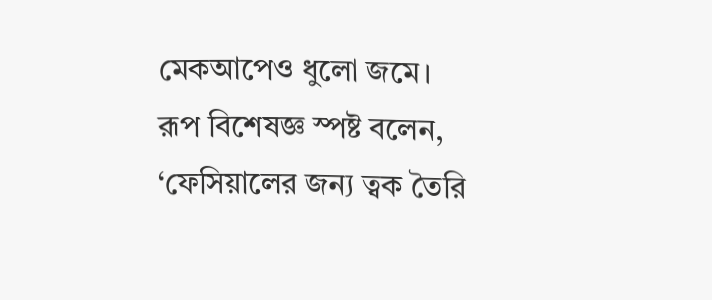মেকআপেও ধুলো জমে। রূপ বিশেষজ্ঞ স্পষ্ট বলেন, ‘ফেসিয়ালের জন্য ত্বক তৈরি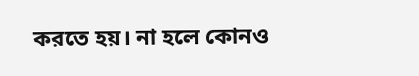করতে হয়। না হলে কোনও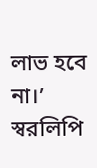লাভ হবে না।’
স্বরলিপি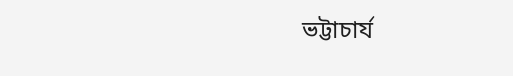ভট্টাচার্য